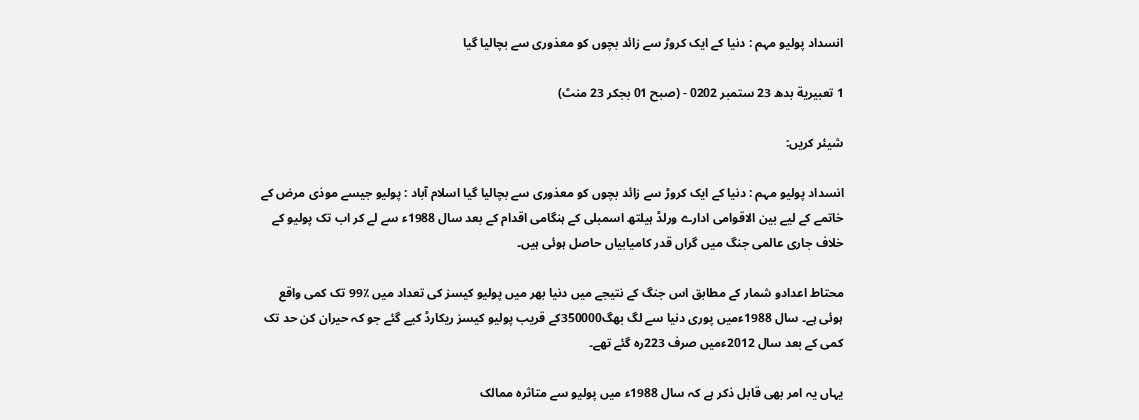انسداد پولیو مہم : دنیا کے ایک کروڑ سے زائد بچوں کو معذوری سے بچالیا گیا

1 تعبيرية بدھ 23 ستمبر 0202 - (صبح 01 بجکر 23 منٹ)

شیئر کریں:

انسداد پولیو مہم : دنیا کے ایک کروڑ سے زائد بچوں کو معذوری سے بچالیا گیا اسلام آباد : پولیو جیسے موذی مرض کے خاتمے کے لیے بین الاقوامی ادارے ورلڈ ہیلتھ اسمبلی کے ہنگامی اقدام کے بعد سال 1988ء سے لے کر اب تک پولیو کے خلاف جاری عالمی جنگ میں گراں قدر کامیابیاں حاصل ہوئی ہیں۔

محتاط اعدادو شمار کے مطابق اس جنگ کے نتیجے میں دنیا بھر میں پولیو کیسز کی تعداد میں ٪99 تک کمی واقع ہوئی ہے۔ سال 1988ءمیں پوری دنیا سے لگ بھگ350000کے قریب پولیو کیسز ریکارڈ کیے گئے جو کہ حیران کن حد تک کمی کے بعد سال 2012ءمیں صرف 223رہ گئے تھے۔

یہاں یہ امر بھی قابل ذکر ہے کہ سال 1988ء میں پولیو سے متاثرہ ممالک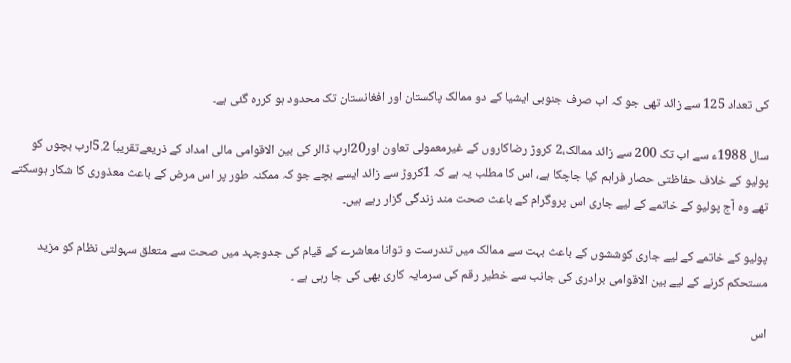کی تعداد 125 سے زائد تھی جو کہ اب صرف جنوبی ایشیا کے دو ممالک پاکستان اور افغانستان تک محدود ہو کررہ گئی ہے۔

سال 1988ء سے اب تک 200 سے زائد ممالک،2 کروڑ رضاکاروں کے غیرمعمولی تعاون اور20ارب ڈالر کی بین الاقوامی مالی امداد کے ذریعےتقریباَ 5.2ارب بچوں کو پولیو کے خلاف حفاظتی حصار فراہم کیا جاچکا ہے، اس کا مطلب یہ ہے کہ 1کروڑ سے زائد ایسے بچے جو کہ ممکنہ طور پر اس مرض کے باعث معذوری کا شکار ہوسکتے تھے وہ آج پولیو کے خاتمے کے لیے جاری اس پروگرام کے باعث صحت مند زندگی گزار رہے ہیں۔

پولیو کے خاتمے کے لیے جاری کوششوں کے باعث بہت سے ممالک میں تندرست و توانا معاشرے کے قیام کی جدوجہد میں صحت سے متعلق سہولتی نظام کو مزید مستحکم کرنے کے لیے بین الاقوامی برادری کی جانب سے خطیر رقم کی سرمایہ کاری بھی کی جا رہی ہے ۔

اس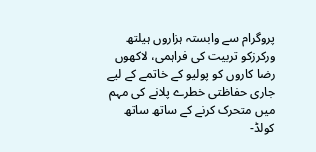پروگرام سے وابستہ ہزاروں ہیلتھ ورکرزکو تربیت کی فراہمی، لاکھوں رضا کاروں کو پولیو کے خاتمے کے لیے جاری حفاظتی خطرے پلانے کی مہم میں متحرک کرنے کے ساتھ ساتھ کولڈ-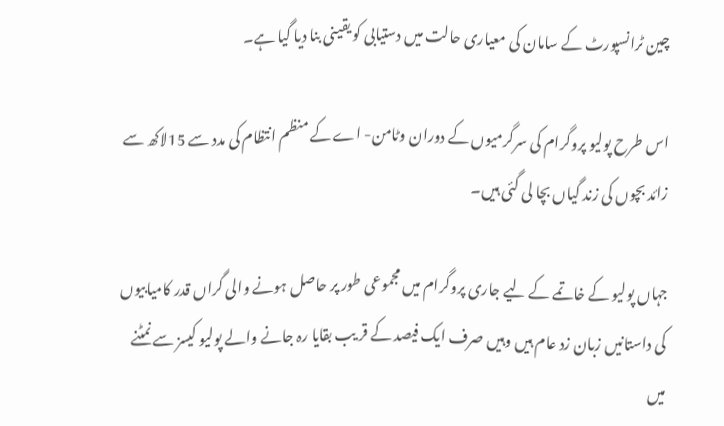چین ٹرانسپورٹ کے سامان کی معیاری حالت میں دستیابی کو یقینی بنا دیا گیا ہے۔

اس طرح پولیو پروگرام کی سرگرمیوں کے دوران وٹامن- اے کے منظم انتظام کی مدد سے 15لاکھ سے زائد بچوں کی زند گیاں بچا لی گئی ہیں۔

جہاں پولیو کے خاتمے کے لیے جاری پروگرام میں مجموعی طور پر حاصل ہونے والی گراں قدر کامیابیوں کی داستانیں زبان زد عام ہیں وہیں صرف ایک فیصد کے قر یب بقایا رہ جانے والے پولیو کیسز سے نمٹنے میں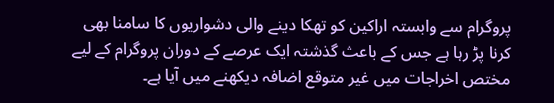پروگرام سے وابستہ اراکین کو تھکا دینے والی دشواریوں کا سامنا بھی کرنا پڑ رہا ہے جس کے باعث گذشتہ ایک عرصے کے دوران پروگرام کے لیے مختص اخراجات میں غیر متوقع اضافہ دیکھنے میں آیا ہے۔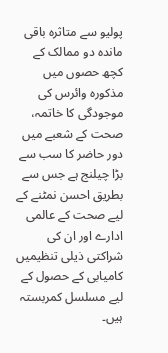پولیو سے متاثرہ باقی ماندہ دو ممالک کے کچھ حصوں میں مذکورہ وائرس کی موجودگی کا خاتمہ، صحت کے شعبے میں دور حاضر کا سب سے بڑا چیلنج ہے جس سے بطریق احسن نمٹنے کے لیے صحت کے عالمی ادارے اور ان کی شراکتی ذیلی تنظیمیں کامیابی کے حصول کے لیے مسلسل کمربستہ ہیں۔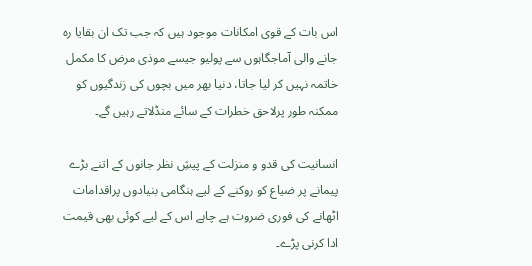اس بات کے قوی امکانات موجود ہیں کہ جب تک ان بقایا رہ جانے والی آماجگاہوں سے پولیو جیسے موذی مرض کا مکمل خاتمہ نہیں کر لیا جاتا، دنیا بھر میں بچوں کی زندگیوں کو ممکنہ طور پرلاحق خطرات کے سائے منڈلاتے رہیں گے۔

انسانیت کی قدو و منزلت کے پیشِ نظر جانوں کے اتنے بڑے پیمانے پر ضیاع کو روکنے کے لیے ہنگامی بنیادوں پراقدامات اٹھانے کی فوری ضروت ہے چاہے اس کے لیے کوئی بھی قیمت ادا کرنی پڑے۔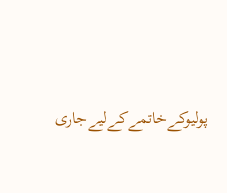پولیوکےخاتمےکےلیےجاری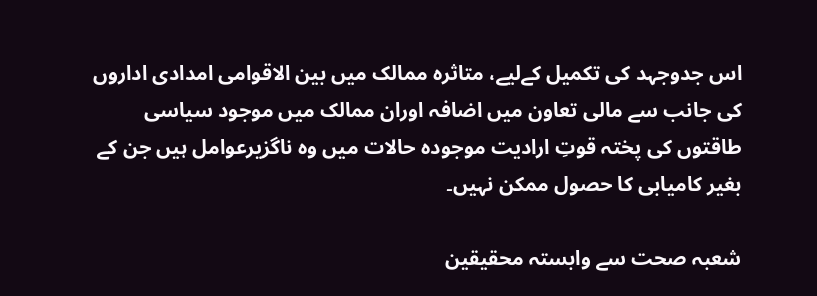اس جدوجہد کی تکمیل کےلیے، متاثرہ ممالک میں بین الاقوامی امدادی اداروں کی جانب سے مالی تعاون میں اضافہ اوران ممالک میں موجود سیاسی طاقتوں کی پختہ قوتِ ارادیت موجودہ حالات میں وہ ناگزیرعوامل ہیں جن کے بغیر کامیابی کا حصول ممکن نہیں۔

شعبہ صحت سے وابستہ محقیقین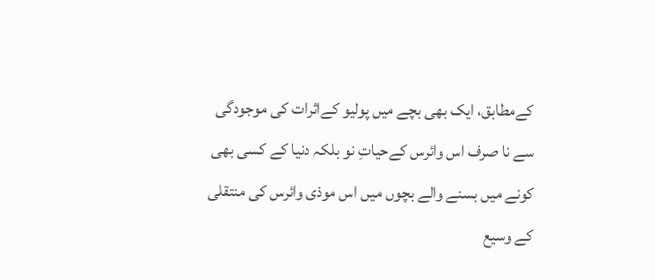کےمطابق، ایک بھی بچے میں پولیو کےاثرات کی موجودگی سے نا صرف اس وائرس کےحیاتِ نو بلکہ دنیا کے کسی بھی کونے میں بسنے والے بچوں میں اس موذی وائرس کی منتقلی کے وسیع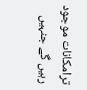ترامکانات موجود رہیں گے جنہیں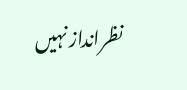نظرانداز نہیں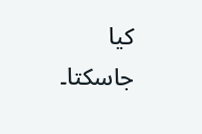کیا جاسکتا۔